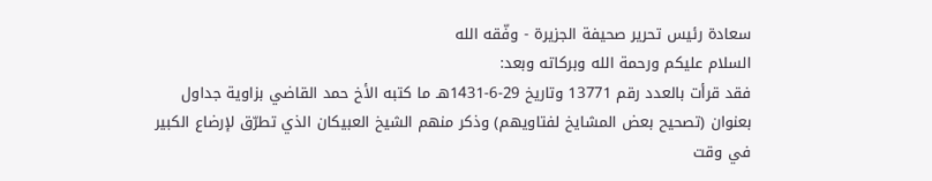سعادة رئيس تحرير صحيفة الجزيرة - وفّقه الله
السلام عليكم ورحمة الله وبركاته وبعد:
فقد قرأت بالعدد رقم 13771 وتاريخ 29-6-1431هـ ما كتبه الأخ حمد القاضي بزاوية جداول بعنوان (تصحيح بعض المشايخ لفتاويهم) وذكر منهم الشيخ العبيكان الذي تطرّق لإرضاع الكبير في وقت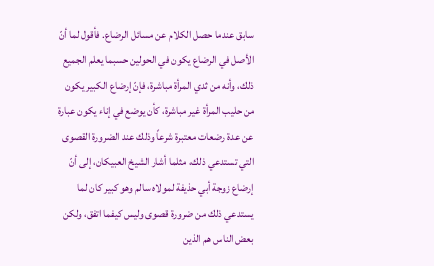سابق عندما حصل الكلام عن مسائل الرضاع. فأقول لما أنّ الأصل في الرضاع يكون في الحولين حسبما يعلم الجميع ذلك، وأنه من ثدي المرأة مباشرة، فإنّ إرضاع الكبير يكون من حليب المرأة غير مباشرة، كأن يوضع في إناء يكون عبارة عن عدة رضعات معتبرة شرعاً وذلك عند الضرورة القصوى التي تستدعي ذلك، مثلما أشار الشيخ العبيكان، إلى أنّ إرضاع زوجة أبي حذيفة لمولاه سالم وهو كبير كان لما يستدعي ذلك من ضرورة قصوى وليس كيفما اتفق، ولكن بعض الناس هم الذين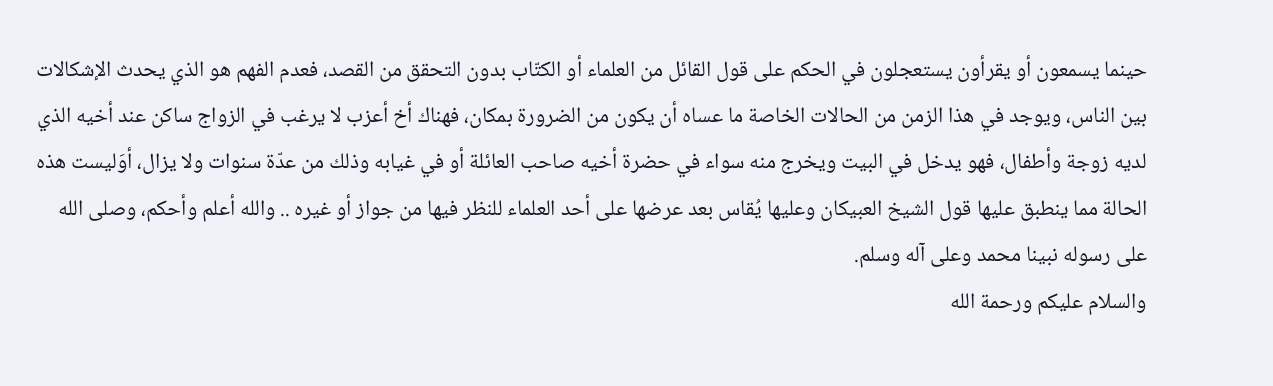حينما يسمعون أو يقرأون يستعجلون في الحكم على قول القائل من العلماء أو الكتّاب بدون التحقق من القصد، فعدم الفهم هو الذي يحدث الإشكالات بين الناس، ويوجد في هذا الزمن من الحالات الخاصة ما عساه أن يكون من الضرورة بمكان، فهناك أخ أعزب لا يرغب في الزواج ساكن عند أخيه الذي لديه زوجة وأطفال، فهو يدخل في البيت ويخرج منه سواء في حضرة أخيه صاحب العائلة أو في غيابه وذلك من عدّة سنوات ولا يزال، أوَليست هذه الحالة مما ينطبق عليها قول الشيخ العبيكان وعليها يُقاس بعد عرضها على أحد العلماء للنظر فيها من جواز أو غيره .. والله أعلم وأحكم، وصلى الله على رسوله نبينا محمد وعلى آله وسلم.
والسلام عليكم ورحمة الله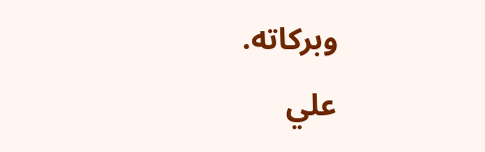وبركاته.
علي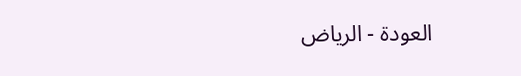العودة - الرياض